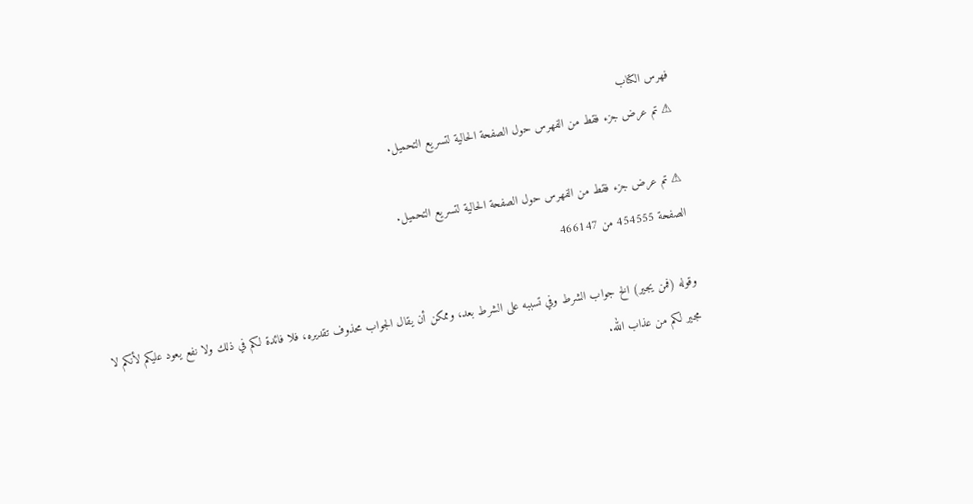فهرس الكتاب
⚠ تم عرض جزء فقط من الفهرس حول الصفحة الحالية لتسريع التحميل.

⚠ تم عرض جزء فقط من الفهرس حول الصفحة الحالية لتسريع التحميل.
الصفحة 454555 من 466147

وقوله (فمن يجير) الخ جواب الشرط وفي تسببه على الشرط بعد، وممكن أن يقال الجواب محذوف تقديره، فلا فائدة لكم في ذلك ولا نفع يعود عليكم لأنكم لا مجير لكم من عذاب الله.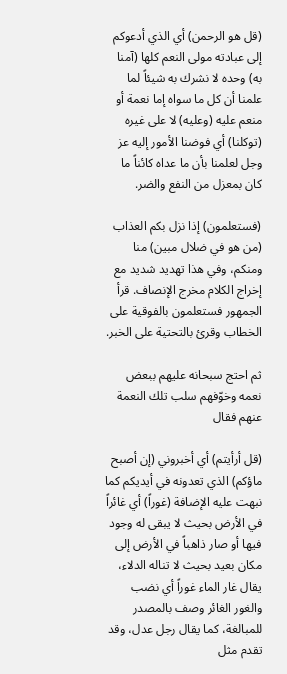(قل هو الرحمن) أي الذي أدعوكم إلى عبادته مولى النعم كلها (آمنا به) وحده لا نشرك به شيئاً لما علمنا أن كل ما سواه إما نعمة أو منعم عليه (وعليه) لا على غيره (توكلنا) أي فوضنا الأمور إليه عز وجل لعلمنا بأن ما عداه كائناً ما كان بمعزل من النفع والضر.

(فستعلمون) إذا نزل بكم العذاب (من هو في ضلال مبين) منا ومنكم، وفي هذا تهديد شديد مع إخراج الكلام مخرج الإنصاف. قرأ الجمهور فستعلمون بالفوقية على الخطاب وقرئ بالتحتية على الخبر.

ثم احتج سبحانه عليهم ببعض نعمه وخوّفهم سلب تلك النعمة عنهم فقال

(قل أرأيتم) أي أخبروني (إن أصبح ماؤكم) الذي تعدونه في أيديكم كما نبهت عليه الإضافة (غوراً) أي غائراً في الأرض بحيث لا يبقى له وجود فيها أو صار ذاهباً في الأرض إلى مكان بعيد بحيث لا تناله الدلاء، يقال غار الماء غوراً أي نضب والغور الغائر وصف بالمصدر للمبالغة، كما يقال رجل عدل، وقد تقدم مثل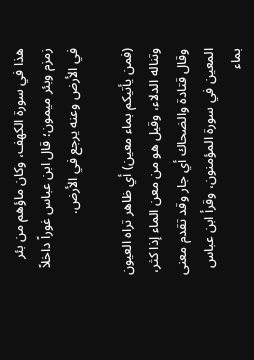هذا في سورة الكهف، وكان ماؤهم من بئر زمزم وبئر ميمون؛ قال ابن عباس غوراً داخلاً في الأرض وعنه يرجع في الأرض.

(فمن يأتيكم بماء معين) أي ظاهر تراه العيون وتناله الدلاء، وقيل هو من معن الماء إذا كثر، وقال قتادة والضحاك أي جار وقد تقدم معنى المعين في سورة المؤمنون، وقرأ ابن عباس بماء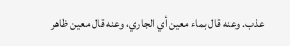عذب. وعنه قال بماء معين أي الجاري، وعنه قال معين ظاهر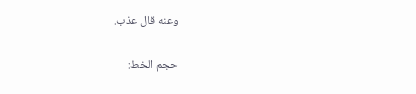وعنه قال عذب.

حجم الخط: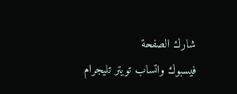شارك الصفحة
فيسبوك واتساب تويتر تليجرام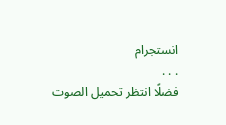انستجرام
. . .
فضلًا انتظر تحميل الصوت